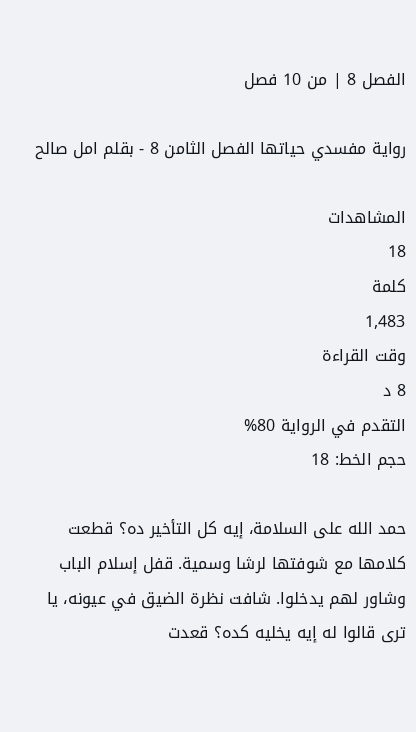الفصل 8 | من 10 فصل

رواية مفسدي حياتها الفصل الثامن 8 - بقلم امل صالح

المشاهدات
18
كلمة
1,483
وقت القراءة
8 د
التقدم في الرواية 80%
حجم الخط: 18

حمد الله على السلامة، إيه كل التأخير ده؟ قطعت كلامها مع شوفتها لرشا وسمية. قفل إسلام الباب وشاور لهم يدخلوا. شافت نظرة الضيق في عيونه، يا ترى قالوا له إيه يخليه كده؟ قعدت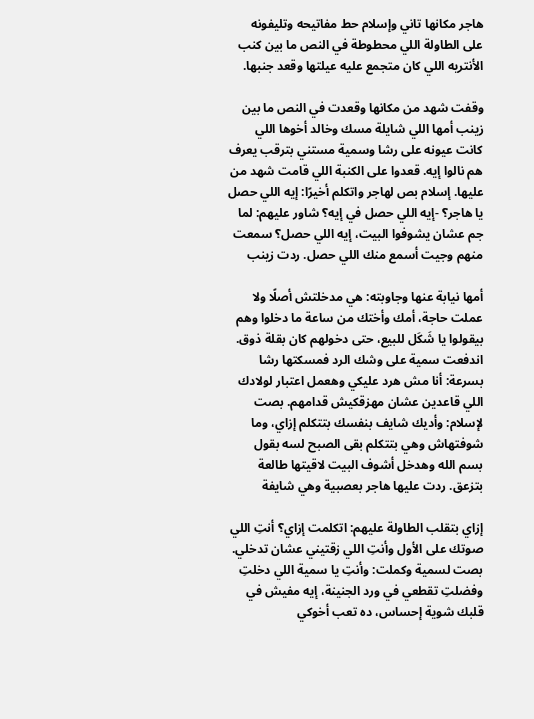هاجر مكانها تاني وإسلام حط مفاتيحه وتليفونه على الطاولة اللي محطوطة في النص ما بين كنب الأنتريه اللي كان متجمع عليه عيلتها وقعد جنبها.

وقفت شهد من مكانها وقعدت في النص ما بين زينب أمها اللي شايلة مسك وخالد أخوها اللي كانت عيونه على رشا وسمية مستني بترقب يعرف هم نالوا إيه. قعدوا على الكنبة اللي قامت شهد من عليها. إسلام بص لهاجر واتكلم أخيرًا: إيه اللي حصل يا هاجر؟ -إيه اللي حصل في إيه؟ شاور عليهم: لما جم عشان يشوفوا البيت، إيه اللي حصل؟ سمعت منهم وجيت أسمع منك اللي حصل. ردت زينب

أمها نيابة عنها وجاوبته: هي مدخلتش أصلًا ولا عملت حاجة، أمك وأختك من ساعة ما دخلوا وهم بيقولوا يا شَكَل للبيع، حتى دخولهم كان بقلة ذوق. اندفعت سمية على وشك الرد فمسكتها رشا بسرعة: أنا مش هرد عليكي وهعمل اعتبار لولادك اللي قاعدين عشان مهزقكيش قدامهم. بصت لإسلام: وأديك شايف بنفسك بتتكلم إزاي، وما شوفتهاش وهي بتتكلم بقى الصبح لسه بقول بسم الله وهدخل أشوف البيت لاقيتها طالعة بتزعق. ردت عليها هاجر بعصبية وهي شايفة

إزاي بتقلب الطاولة عليهم: اتكلمت إزاي؟ أنتِ اللي صوتك على الأول وأنتِ اللي زقتيني عشان تدخلي. بصت لسمية وكملت: وأنتِ يا سمية اللي دخلتِ وفضلتِ تقطعي في ورد الجنينة، إيه مفيش في قلبك شوية إحساس، ده تعب أخوكي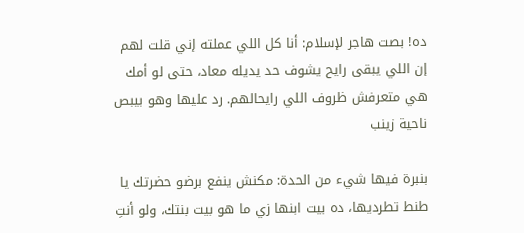ده! بصت هاجر لإسلام: أنا كل اللي عملته إني قلت لهم إن اللي يبقى رايح يشوف حد يديله معاد، حتى لو أمك هي متعرفش ظروف اللي رايحالهم. رد عليها وهو بيبص ناحية زينب

بنبرة فيها شيء من الحدة: مكنش ينفع برضو حضرتك يا طنط تطرديها، ده بيت ابنها زي ما هو بيت بنتك، ولو أنتِ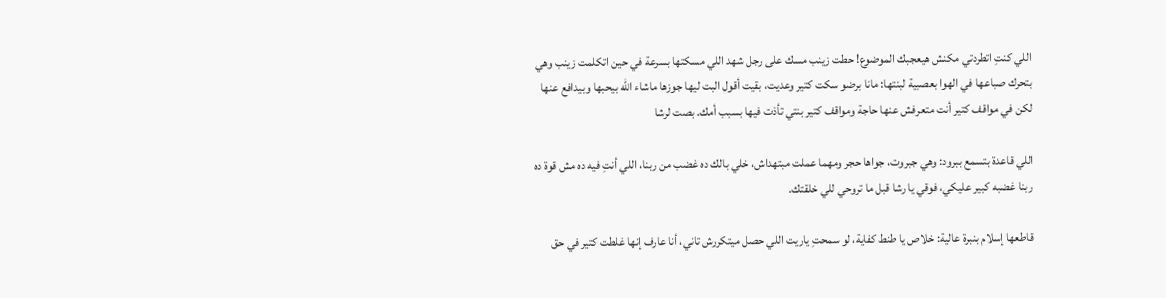اللي كنتِ اتطردتي مكنش هيعجبك الموضوع! حطت زينب مسك على رجل شهد اللي مسكتها بسرعة في حين اتكلمت زينب وهي بتحرك صباعها في الهوا بعصبية لبنتها: مانا برضو سكت كتير وعديت، بقيت أقول البت ليها جوزها ماشاء الله بيحبها وبيدافع عنها لكن في مواقف كتير أنت متعرفش عنها حاجة ومواقف كتير بنتي تأذت فيها بسبب أمك. بصت لرشا

اللي قاعدة بتسمع ببرود: وهي جبروت، جواها حجر ومهما عملت مبتهداش، خلي بالك ده غضب من ربنا، اللي أنتِ فيه ده مش قوة ده ربنا غضبه كبير عليكي، فوقي يا رشا قبل ما تروحي للي خلقتك.

قاطعها إسلام بنبرة عالية: خلاص يا طنط كفاية، لو سمحتِ ياريت اللي حصل ميتكررش تاني، أنا عارف إنها غلطت كتير في حق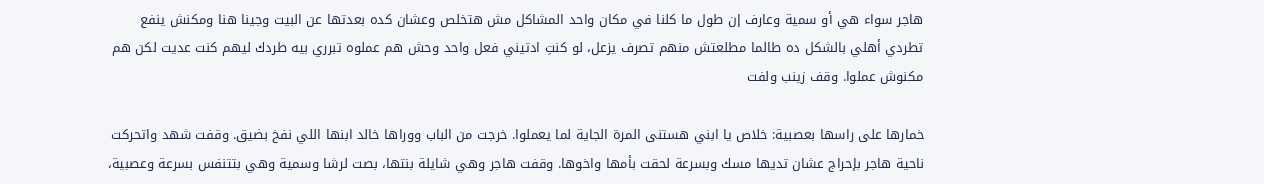هاجر سواء هي أو سمية وعارف إن طول ما كلنا في مكان واحد المشاكل مش هتخلص وعشان كده بعدتها عن البيت وجينا هنا ومكنش ينفع تطردي أهلي بالشكل ده طالما مطلعتش منهم تصرف يزعل، لو كنتِ ادتيني فعل واحد وحش هم عملوه تبرري بيه طردك ليهم كنت عديت لكن هم مكنوش عملوا. وقف زينب ولفت

خمارها على راسها بعصبية: خلاص يا ابني هستنى المرة الجاية لما يعملوا. خرجت من الباب ووراها خالد ابنها اللي نفخ بضيق. وقفت شهد واتحركت ناحية هاجر بإحراج عشان تديها مسك وبسرعة لحقت بأمها واخوها. وقفت هاجر وهي شايلة بنتها، بصت لرشا وسمية وهي بتتنفس بسرعة وعصبية،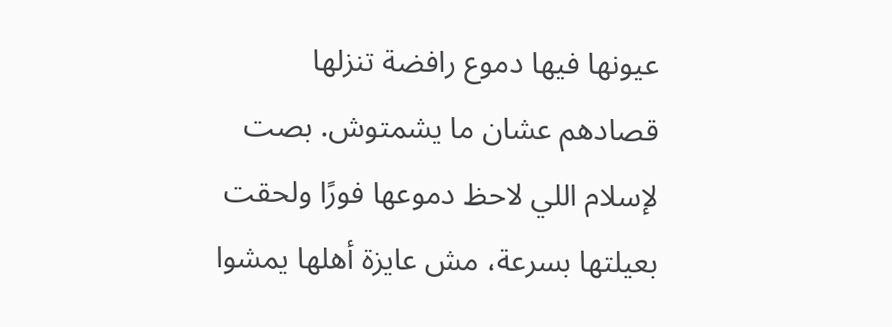عيونها فيها دموع رافضة تنزلها قصادهم عشان ما يشمتوش. بصت لإسلام اللي لاحظ دموعها فورًا ولحقت بعيلتها بسرعة، مش عايزة أهلها يمشوا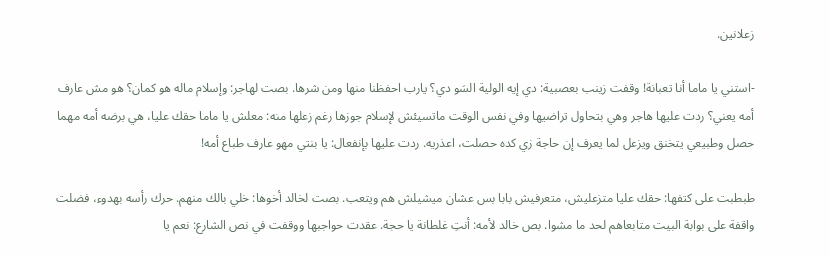زعلانين.

-استني يا ماما أنا تعبانة! وقفت زينب بعصبية: دي إيه الولية السَو دي؟ يارب احفظنا منها ومن شرها. بصت لهاجر: وإسلام ماله هو كمان؟ هو مش عارف أمه يعني؟ ردت عليها هاجر وهي بتحاول تراضيها وفي نفس الوقت ماتسيئش لإسلام جوزها رغم زعلها منه: معلش يا ماما حقك عليا، هي برضه أمه مهما حصل وطبيعي يتخنق ويزعل لما يعرف إن حاجة زي كده حصلت، اعذريه. ردت عليها بإنفعال: يا بنتي مهو عارف طباع أمه!

طبطبت على كتفها: حقك عليا متزعليش، متعرفيش بابا بس عشان ميشيلش هم ويتعب. بصت لخالد أخوها: خلي بالك منهم. حرك رأسه بهدوء، فضلت واقفة على بوابة البيت متابعاهم لحد ما مشوا. بص خالد لأمه: أنتِ غلطانة يا حجة. عقدت حواجبها ووقفت في نص الشارع: نعم يا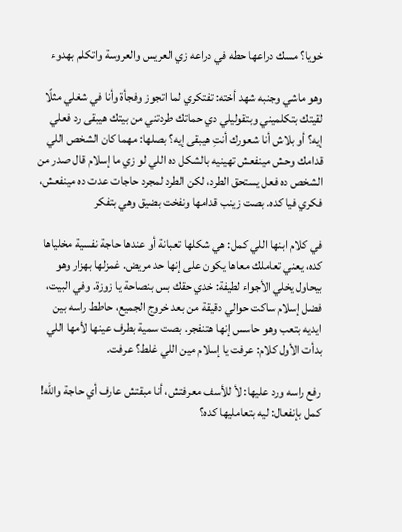خويا؟ مسك دراعها حطه في دراعه زي العريس والعروسة واتكلم بهدوء

وهو ماشي وجنبه شهد أخته: تفتكري لما اتجوز وفجأة وأنا في شغلي مثلًا لقيتك بتكلميني وبتقوليلي دي حماتك طردتني من بيتك هيبقى رد فعلي إيه؟ أو بلاش أنا شعورك أنتِ هيبقى إيه؟ بصلها: مهما كان الشخص اللي قدامك وحش مينفعش تهينيه بالشكل ده اللي لو زي ما إسلام قال صدر من الشخص ده فعل يستحق الطرد، لكن الطرد لمجرد حاجات عدت ده مينفعش، فكري فيا كده. بصت زينب قدامها ونفخت بضيق وهي بتفكر

في كلام ابنها اللي كمل: هي شكلها تعبانة أو عندها حاجة نفسية مخلياها كده، يعني تعاملك معاها يكون على إنها حد مريض. غمزلها بهزار وهو بيحاول يخلي الأجواء لطيفة: خدي حقك بس بنصاحة يا زوزة. وفي البيت، فضل إسلام ساكت حوالي دقيقة من بعد خروج الجميع، حاطط راسه بين ايديه بتعب وهو حاسس إنها هتنفجر. بصت سمية بطرف عينها لأمها اللي بدأت الأول كلام: عرفت يا إسلام مين اللي غلط؟ عرفت.

رفع راسه ورد عليها: لأ للأسف معرفتش، أنا مبقتش عارف أي حاجة والله! كمل بإنفعال: ليه بتعامليها كده؟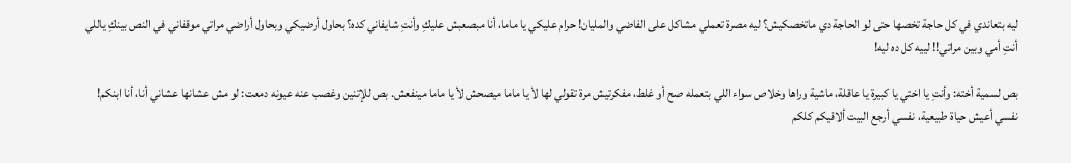ليه بتعاندي في كل حاجة تخصها حتى لو الحاجة دي ماتخصكيش؟ ليه مصرة تعملي مشاكل على الفاضي والمليان! حرام عليكي يا ماما، أنا مبصعبش عليكِ وأنتِ شايفاني كده؟ بحاول أرضيكي وبحاول أراضي مراتي موقفاني في النص بينكِ ياللي أنتِ أمي وبين مراتي!! لييه كل ده ليه!

بص لسمية أخته: وأنتِ يا اختي يا كبيرة يا عاقلة، ماشية وراها وخلاص سواء اللي بتعمله صح أو غلط، مفكرتيش مرة تقولي لها لأ يا ماما ميصحش لأ يا ماما مينفعش. بص للإتنين وغصب عنه عيونه دمعت: لو مش عشانها عشاني أنا، أنا ابنكم! نفسي أعيش حياة طبيعية، نفسي أرجع البيت ألاقيكم كلكم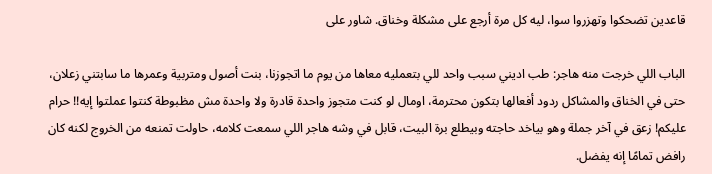قاعدين تضحكوا وتهزروا سوا، ليه كل مرة أرجع على مشكلة وخناق. شاور على

الباب اللي خرجت منه هاجر: طب اديني سبب واحد للي بتعمليه معاها من يوم ما اتجوزنا، بنت أصول ومتربية وعمرها ما سابتني زعلان، حتى في الخناق والمشاكل ردود أفعالها بتكون محترمة، اومال لو كنت متجوز واحدة قادرة ولا واحدة مش مظبوطة كنتوا عملتوا إيه!! حرام عليكم! زعق في آخر جملة وهو بياخد حاجته وبيطلع برة البيت، قابل في وشه هاجر اللي سمعت كلامه، حاولت تمنعه من الخروج لكنه كان رافض تمامًا إنه يفضل.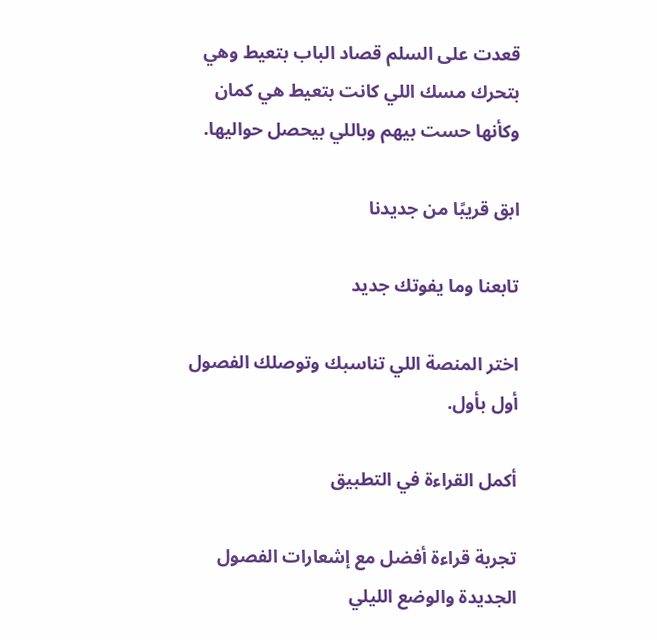قعدت على السلم قصاد الباب بتعيط وهي بتحرك مسك اللي كانت بتعيط هي كمان وكأنها حست بيهم وباللي بيحصل حواليها.

ابق قريبًا من جديدنا

تابعنا وما يفوتك جديد

اختر المنصة اللي تناسبك وتوصلك الفصول أول بأول.

أكمل القراءة في التطبيق

تجربة قراءة أفضل مع إشعارات الفصول الجديدة والوضع الليلي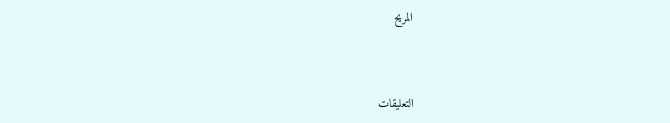المريح



التعليقات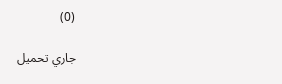(0)

جاري تحميل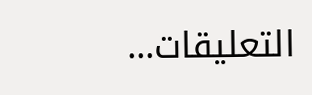التعليقات...